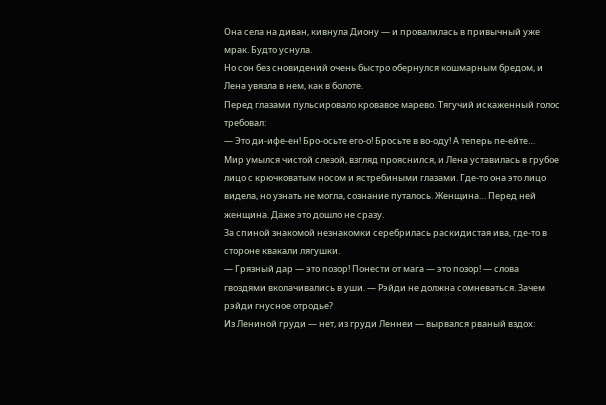Она села на диван, кивнула Диону — и провалилась в привычный уже мрак. Будто уснула.
Но сон без сновидений очень быстро обернулся кошмарным бредом, и Лена увязла в нем, как в болоте.
Перед глазами пульсировало кровавое марево. Тягучий искаженный голос требовал:
— Это ди-ифе-ен! Бро-осьте его-о! Бросьте в во-оду! А теперь пе-ейте…
Мир умылся чистой слезой, взгляд прояснился, и Лена уставилась в грубое лицо с крючковатым носом и ястребиными глазами. Где-то она это лицо видела, но узнать не могла, сознание путалось. Женщина… Перед ней женщина. Даже это дошло не сразу.
За спиной знакомой незнакомки серебрилась раскидистая ива, где-то в стороне квакали лягушки.
— Грязный дар — это позор! Понести от мага — это позор! — слова гвоздями вколачивались в уши. — Рэйди не должна сомневаться. Зачем рэйди гнусное отродье?
Из Лениной груди — нет, из груди Леннеи — вырвался рваный вздох: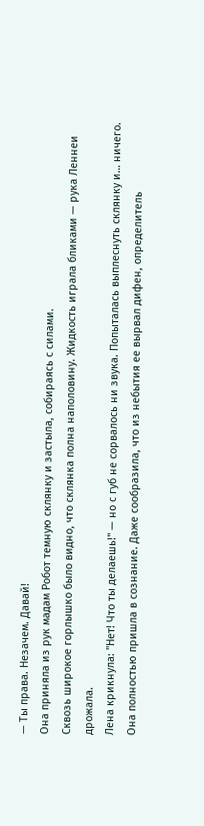— Ты права. Незачем. Давай!
Она приняла из рук мадам Робот темную склянку и застыла, собираясь с силами.
Сквозь широкое горлышко было видно, что склянка полна наполовину. Жидкость играла бликами — рука Леннеи дрожала.
Лена крикнула: "Нет! Что ты делаешь!" — но с губ не сорвалось ни звука. Попыталась выплеснуть склянку и… ничего.
Она полностью пришла в сознание. Даже сообразила, что из небытия ее вырвал дифен, определитель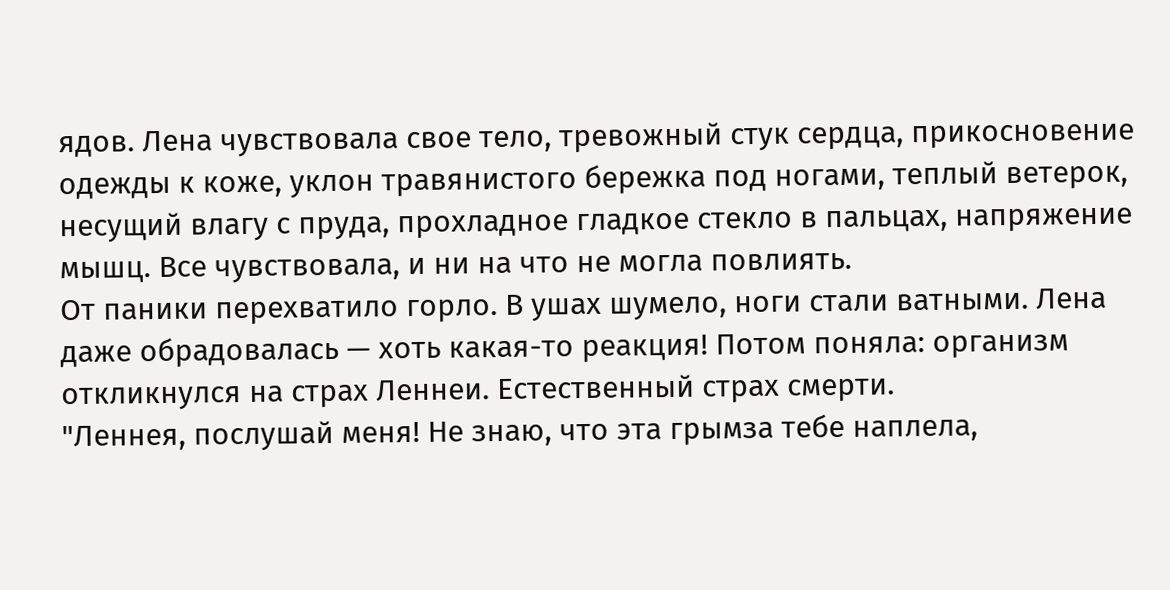ядов. Лена чувствовала свое тело, тревожный стук сердца, прикосновение одежды к коже, уклон травянистого бережка под ногами, теплый ветерок, несущий влагу с пруда, прохладное гладкое стекло в пальцах, напряжение мышц. Все чувствовала, и ни на что не могла повлиять.
От паники перехватило горло. В ушах шумело, ноги стали ватными. Лена даже обрадовалась — хоть какая-то реакция! Потом поняла: организм откликнулся на страх Леннеи. Естественный страх смерти.
"Леннея, послушай меня! Не знаю, что эта грымза тебе наплела,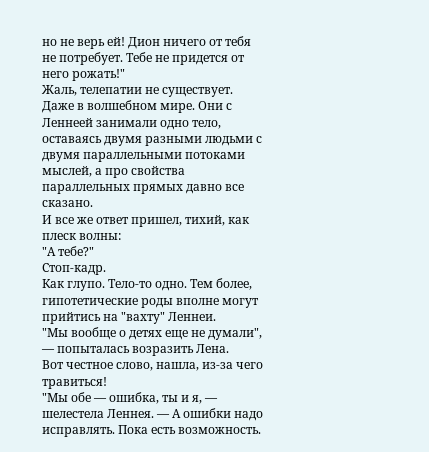но не верь ей! Дион ничего от тебя не потребует. Тебе не придется от него рожать!"
Жаль, телепатии не существует. Даже в волшебном мире. Они с Леннеей занимали одно тело, оставаясь двумя разными людьми с двумя параллельными потоками мыслей, а про свойства параллельных прямых давно все сказано.
И все же ответ пришел, тихий, как плеск волны:
"А тебе?"
Стоп-кадр.
Как глупо. Тело-то одно. Тем более, гипотетические роды вполне могут прийтись на "вахту" Леннеи.
"Мы вообще о детях еще не думали", — попыталась возразить Лена.
Вот честное слово, нашла, из-за чего травиться!
"Мы обе — ошибка, ты и я, — шелестела Леннея. — А ошибки надо исправлять. Пока есть возможность.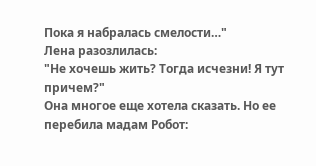Пока я набралась смелости…"
Лена разозлилась:
"Не хочешь жить? Тогда исчезни! Я тут причем?"
Она многое еще хотела сказать. Но ее перебила мадам Робот: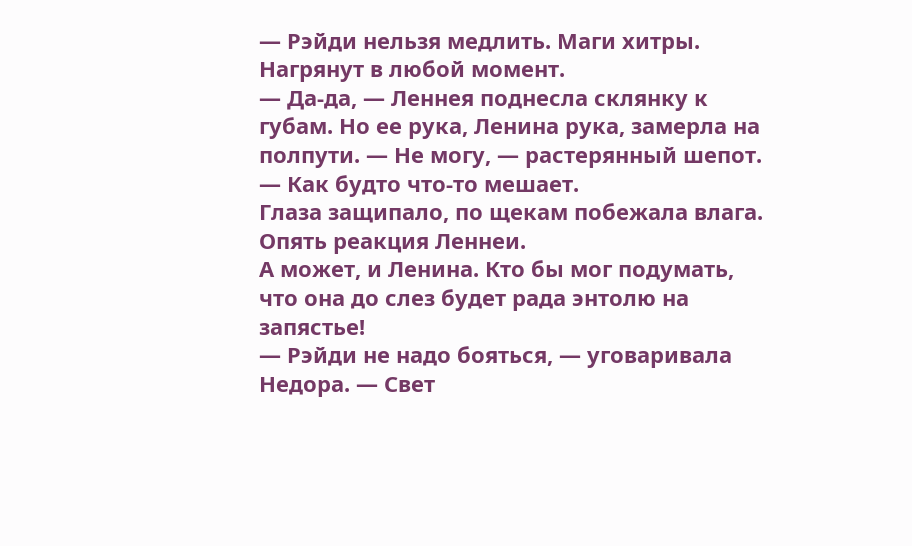— Рэйди нельзя медлить. Маги хитры. Нагрянут в любой момент.
— Да-да, — Леннея поднесла склянку к губам. Но ее рука, Ленина рука, замерла на полпути. — Не могу, — растерянный шепот. — Как будто что-то мешает.
Глаза защипало, по щекам побежала влага.
Опять реакция Леннеи.
А может, и Ленина. Кто бы мог подумать, что она до слез будет рада энтолю на запястье!
— Рэйди не надо бояться, — уговаривала Недора. — Свет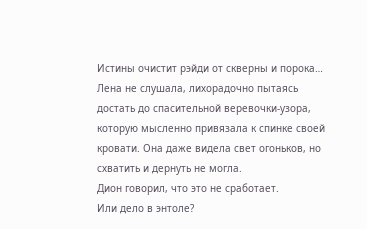Истины очистит рэйди от скверны и порока…
Лена не слушала, лихорадочно пытаясь достать до спасительной веревочки-узора, которую мысленно привязала к спинке своей кровати. Она даже видела свет огоньков, но схватить и дернуть не могла.
Дион говорил, что это не сработает.
Или дело в энтоле?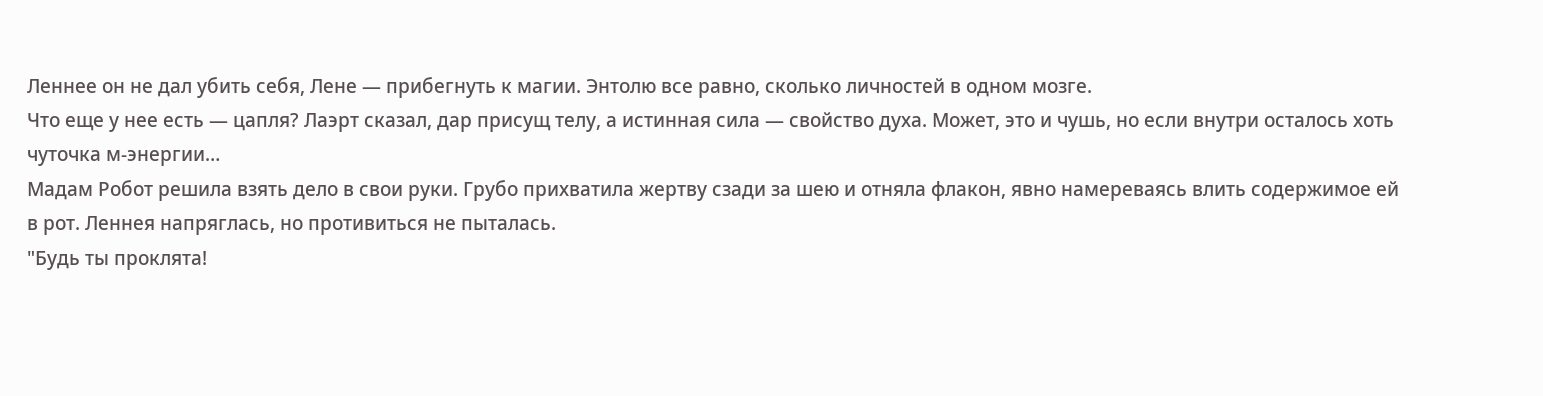Леннее он не дал убить себя, Лене — прибегнуть к магии. Энтолю все равно, сколько личностей в одном мозге.
Что еще у нее есть — цапля? Лаэрт сказал, дар присущ телу, а истинная сила — свойство духа. Может, это и чушь, но если внутри осталось хоть чуточка м-энергии…
Мадам Робот решила взять дело в свои руки. Грубо прихватила жертву сзади за шею и отняла флакон, явно намереваясь влить содержимое ей в рот. Леннея напряглась, но противиться не пыталась.
"Будь ты проклята!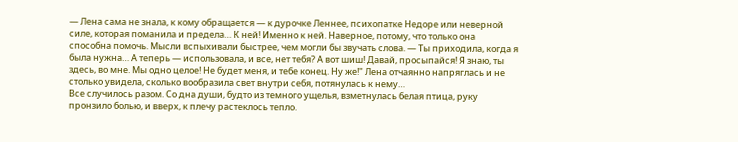— Лена сама не знала, к кому обращается — к дурочке Леннее, психопатке Недоре или неверной силе, которая поманила и предела… К ней! Именно к ней. Наверное, потому, что только она способна помочь. Мысли вспыхивали быстрее, чем могли бы звучать слова. — Ты приходила, когда я была нужна… А теперь — использовала, и все, нет тебя? А вот шиш! Давай, просыпайся! Я знаю, ты здесь, во мне. Мы одно целое! Не будет меня, и тебе конец. Ну же!" Лена отчаянно напряглась и не столько увидела, сколько вообразила свет внутри себя, потянулась к нему…
Все случилось разом. Со дна души, будто из темного ущелья, взметнулась белая птица, руку пронзило болью, и вверх, к плечу растеклось тепло.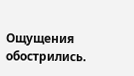Ощущения обострились.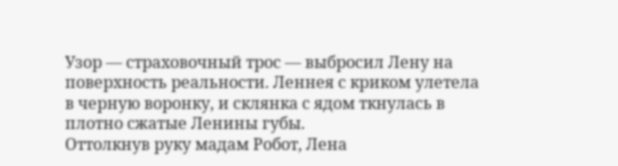Узор — страховочный трос — выбросил Лену на поверхность реальности. Леннея с криком улетела в черную воронку, и склянка с ядом ткнулась в плотно сжатые Ленины губы.
Оттолкнув руку мадам Робот, Лена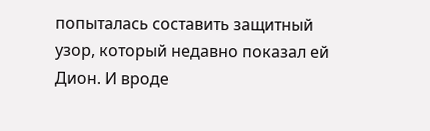попыталась составить защитный узор, который недавно показал ей Дион. И вроде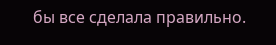бы все сделала правильно.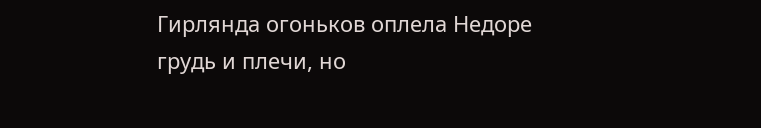Гирлянда огоньков оплела Недоре грудь и плечи, но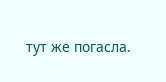тут же погасла.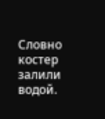Словно костер залили водой.